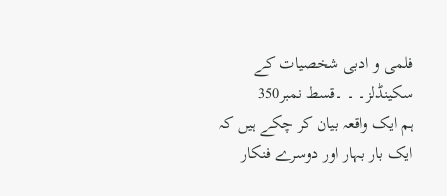فلمی و ادبی شخصیات کے سکینڈلز۔ ۔ ۔قسط نمبر350
ہم ایک واقعہ بیان کر چکے ہیں کہ ایک بار بہار اور دوسرے فنکار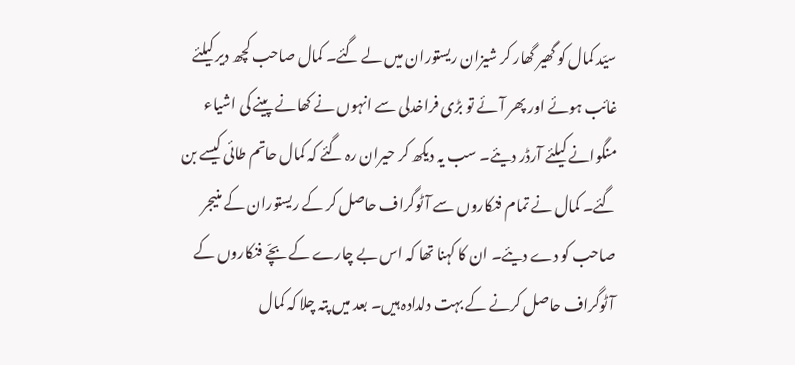سیّد کمال کو گھیر گھار کر شیزان ریستوران میں لے گئے۔ کمال صاحب کچھ دیر کیلئے غائب ہوئے اور پھر آئے تو بڑی فراخدلی سے انہوں نے کھانے پینے کی اشیاء منگوانے کیلئے آرڈر دیئے۔ سب یہ دیکھ کر حیران رہ گئے کہ کمال حاتم طائی کیسے بن گئے۔ کمال نے تمام فنکاروں سے آٹوگراف حاصل کر کے ریستوران کے منیجر صاحب کو دے دیئے۔ ان کا کہنا تھا کہ اس بے چارے کے بچّے فنکاروں کے آٹوگراف حاصل کرنے کے بہت دلدادہ ہیں۔ بعد میں پتہ چلا کہ کمال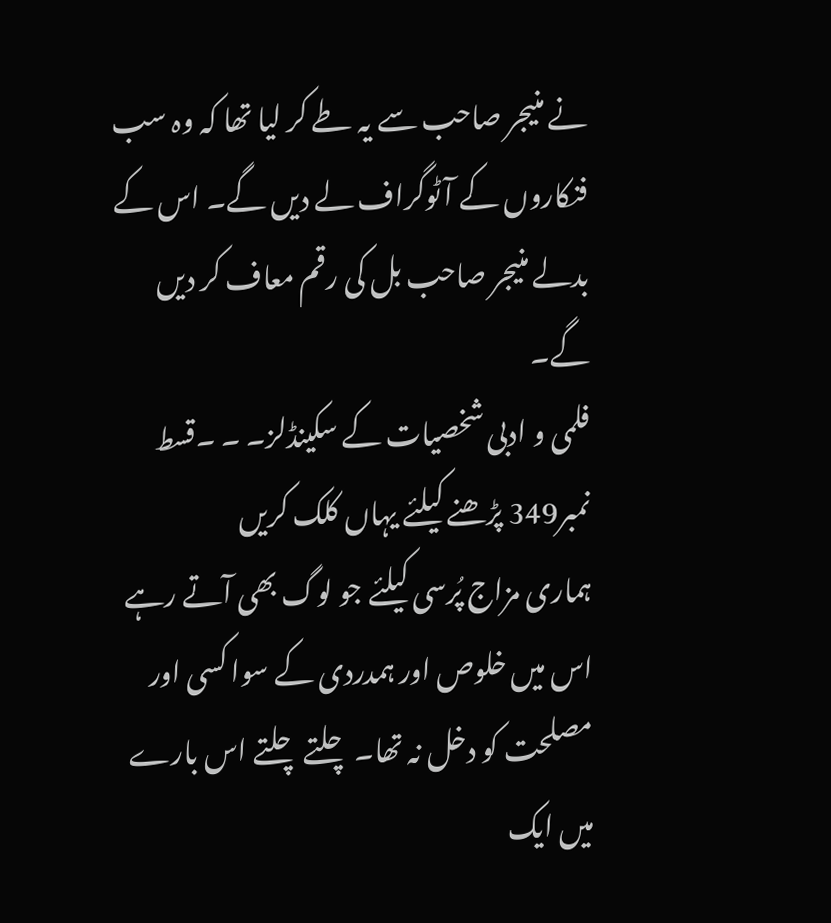نے منیجر صاحب سے یہ طے کر لیا تھا کہ وہ سب فنکاروں کے آٹوگراف لے دیں گے۔ اس کے بدلے منیجر صاحب بل کی رقم معاف کر دیں گے۔
فلمی و ادبی شخصیات کے سکینڈلز۔ ۔ ۔قسط نمبر349 پڑھنے کیلئے یہاں کلک کریں
ہماری مزاج پُرسی کیلئے جو لوگ بھی آتے رہے اس میں خلوص اور ہمدردی کے سوا کسی اور مصلحت کو دخل نہ تھا۔ چلتے چلتے اس بارے میں ایک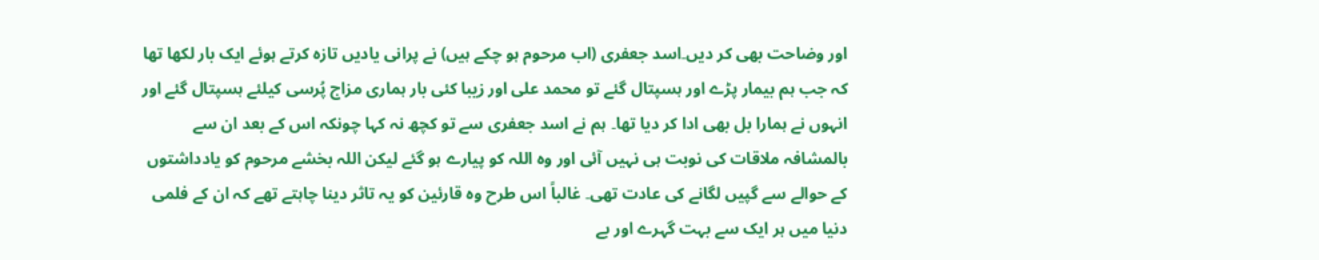اور وضاحت بھی کر دیں۔اسد جعفری (اب مرحوم ہو چکے ہیں) نے پرانی یادیں تازہ کرتے ہوئے ایک بار لکھا تھا کہ جب ہم بیمار پڑے اور ہسپتال گئے تو محمد علی اور زیبا کئی بار ہماری مزاج پُرسی کیلئے ہسپتال گئے اور انہوں نے ہمارا بل بھی ادا کر دیا تھا۔ ہم نے اسد جعفری سے تو کچھ نہ کہا چونکہ اس کے بعد ان سے بالمشافہ ملاقات کی نوبت ہی نہیں آئی اور وہ اللہ کو پیارے ہو گئے لیکن اللہ بخشے مرحوم کو یادداشتوں کے حوالے سے گپیں لگانے کی عادت تھی۔ غالباً اس طرح وہ قارئین کو یہ تاثر دینا چاہتے تھے کہ ان کے فلمی دنیا میں ہر ایک سے بہت گہرے اور بے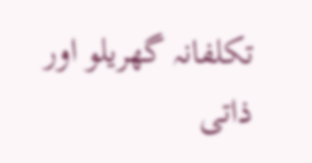تکلفانہ گھریلو اور ذاتی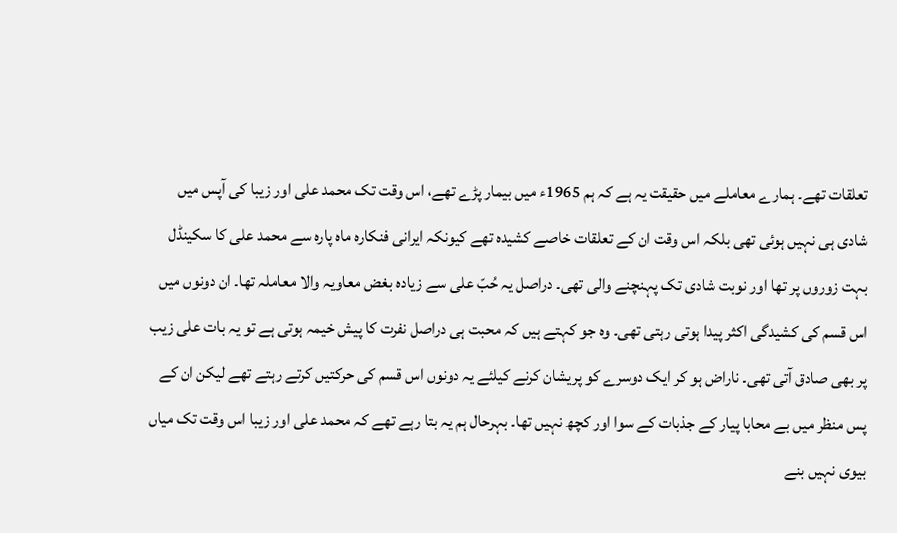تعلقات تھے۔ ہمارے معاملے میں حقیقت یہ ہے کہ ہم 1965ء میں بیمار پڑے تھے، اس وقت تک محمد علی اور زیبا کی آپس میں شادی ہی نہیں ہوئی تھی بلکہ اس وقت ان کے تعلقات خاصے کشیدہ تھے کیونکہ ایرانی فنکارہ ماہ پارہ سے محمد علی کا سکینڈل بہت زوروں پر تھا اور نوبت شادی تک پہنچنے والی تھی۔ دراصل یہ حُبّ علی سے زیادہ بغض معاویہ والا معاملہ تھا۔ ان دونوں میں اس قسم کی کشیدگی اکثر پیدا ہوتی رہتی تھی۔ وہ جو کہتے ہیں کہ محبت ہی دراصل نفرت کا پیش خیمہ ہوتی ہے تو یہ بات علی زیب پر بھی صادق آتی تھی۔ ناراض ہو کر ایک دوسرے کو پریشان کرنے کیلئے یہ دونوں اس قسم کی حرکتیں کرتے رہتے تھے لیکن ان کے پس منظر میں بے محابا پیار کے جذبات کے سوا اور کچھ نہیں تھا۔ بہرحال ہم یہ بتا رہے تھے کہ محمد علی اور زیبا اس وقت تک میاں بیوی نہیں بنے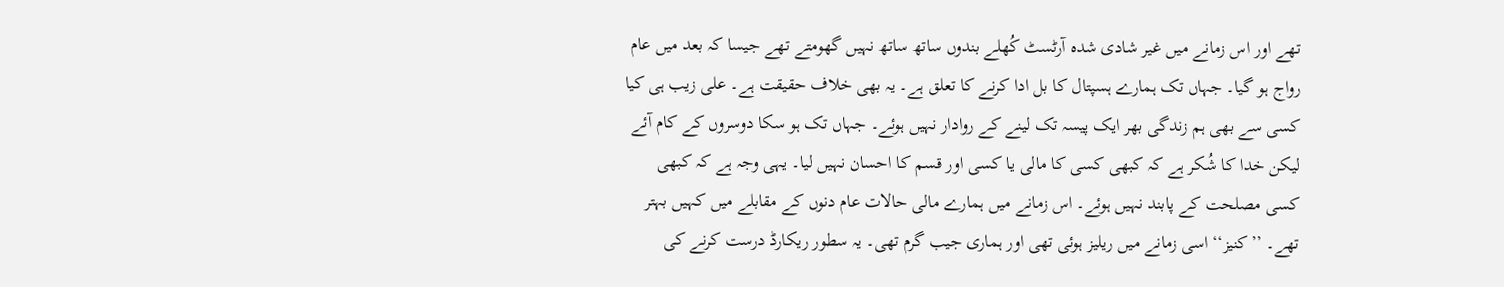تھے اور اس زمانے میں غیر شادی شدہ آرٹسٹ کُھلے بندوں ساتھ ساتھ نہیں گھومتے تھے جیسا کہ بعد میں عام رواج ہو گیا۔ جہاں تک ہمارے ہسپتال کا بل ادا کرنے کا تعلق ہے۔ یہ بھی خلاف حقیقت ہے۔ علی زیب ہی کیا کسی سے بھی ہم زندگی بھر ایک پیسہ تک لینے کے روادار نہیں ہوئے۔ جہاں تک ہو سکا دوسروں کے کام آئے لیکن خدا کا شُکر ہے کہ کبھی کسی کا مالی یا کسی اور قسم کا احسان نہیں لیا۔ یہی وجہ ہے کہ کبھی کسی مصلحت کے پابند نہیں ہوئے۔ اس زمانے میں ہمارے مالی حالات عام دنوں کے مقابلے میں کہیں بہتر تھے۔ ’’کنیز‘‘ اسی زمانے میں ریلیز ہوئی تھی اور ہماری جیب گرم تھی۔ یہ سطور ریکارڈ درست کرنے کی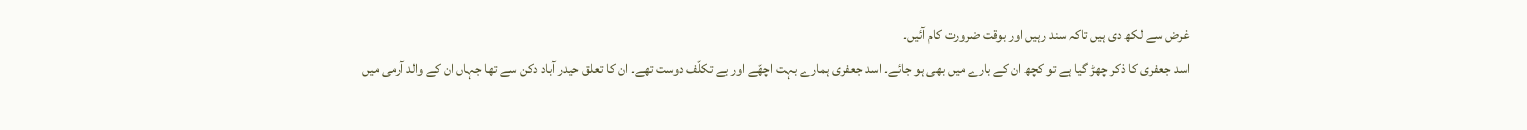غرض سے لکھ دی ہیں تاکہ سند رہیں اور بوقت ضرورت کام آئیں۔
اسد جعفری کا ذکر چھڑ گیا ہے تو کچھ ان کے بارے میں بھی ہو جائے۔ اسد جعفری ہمارے بہت اچھّے اور بے تکلّف دوست تھے۔ ان کا تعلق حیدر آباد دکن سے تھا جہاں ان کے والد آرمی میں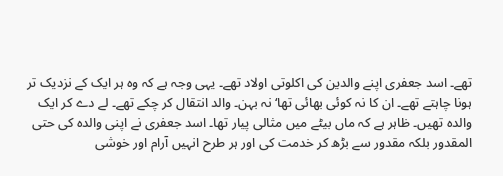تھے۔ اسد جعفری اپنے والدین کی اکلوتی اولاد تھے۔ یہی وجہ ہے کہ وہ ہر ایک کے نزدیک تر ہونا چاہتے تھے۔ ان کا نہ کوئی بھائی تھا‘ نہ بہن۔ والد انتقال کر چکے تھے۔ لے دے کر ایک والدہ تھیں۔ ظاہر ہے کہ ماں بیٹے میں مثالی پیار تھا۔ اسد جعفری نے اپنی والدہ کی حتی المقدور بلکہ مقدور سے بڑھ کر خدمت کی اور ہر طرح انہیں آرام اور خوشی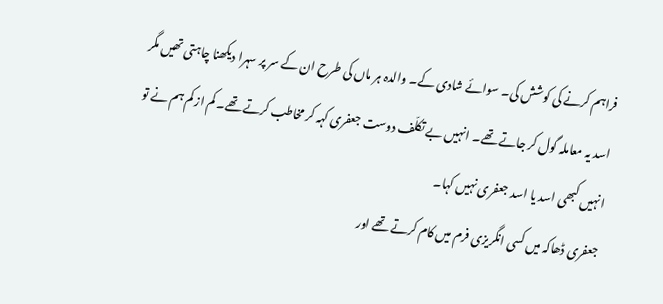فراہم کرنے کی کوشش کی۔ سوائے شادی کے۔ والدہ ہر ماں کی طرح ان کے سر پر سہرا دیکھنا چاہتی تھیں مگر اسد یہ معاملہ گول کر جاتے تھے۔ انہیں بے تکلّف دوست جعفری کہہ کر مخاطب کرتے تھے۔ کم از کم ہم نے تو انہیں کبھی اسد یا اسد جعفری نہیں کہا۔
جعفری ڈھاکہ میں کسی انگریزی فرم میں کام کرتے تھے اور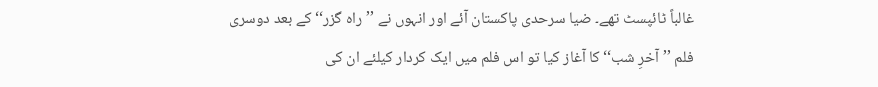غالباً ٹائپسٹ تھے۔ ضیا سرحدی پاکستان آئے اور انہوں نے ’’راہ گزر‘‘ کے بعد دوسری فلم ’’آخرِ شب‘‘ کا آغاز کیا تو اس فلم میں ایک کردار کیلئے ان کی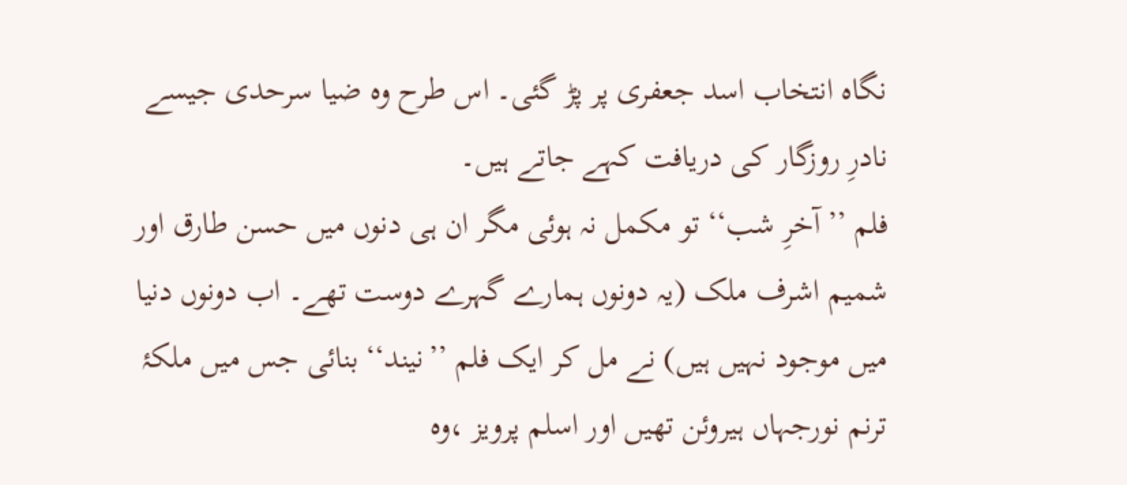نگاہ انتخاب اسد جعفری پر پڑ گئی۔ اس طرح وہ ضیا سرحدی جیسے نادرِ روزگار کی دریافت کہے جاتے ہیں۔
فلم ’’آخرِ شب‘‘ تو مکمل نہ ہوئی مگر ان ہی دنوں میں حسن طارق اور شمیم اشرف ملک (یہ دونوں ہمارے گہرے دوست تھے۔ اب دونوں دنیا میں موجود نہیں ہیں) نے مل کر ایک فلم ’’نیند‘‘ بنائی جس میں ملکۂ ترنم نورجہاں ہیروئن تھیں اور اسلم پرویز ،وہ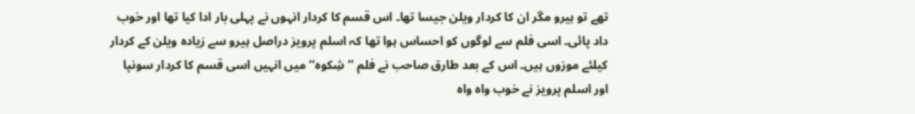تھے تو ہیرو مگر ان کا کردار ویلن جیسا تھا۔ اس قسم کا کردار انہوں نے پہلی بار ادا کیا تھا اور خوب داد پائی۔ اسی فلم سے لوگوں کو احساس ہوا تھا کہ اسلم پرویز دراصل ہیرو سے زیادہ ویلن کے کردار کیلئے موزوں ہیں۔ اس کے بعد طارق صاحب نے فلم ’’شِکوہ‘‘ میں انہیں اسی قسم کا کردار سونپا اور اسلم پرویز نے خوب واہ واہ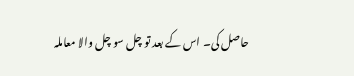حاصل کی۔ اس کے بعد تو چل سو چل والا معاملہ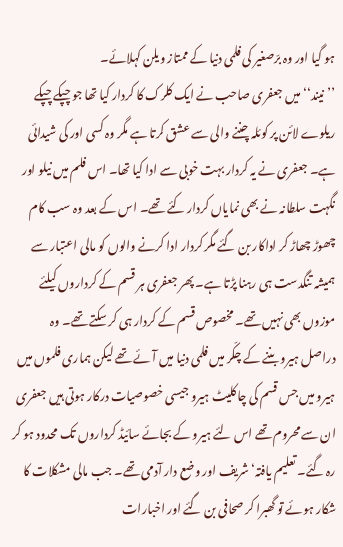ہو گیا اور وہ برّصغیر کی فلمی دنیا کے ممتاز ویلن کہلائے۔
’’نیند‘‘ میں جعفری صاحب نے ایک کلرک کا کردار کیا تھا جو چپکے چپکے ریلوے لائن پر کوئلہ چننے والی سے عشق کرتا ہے مگر وہ کسی اور کی شیدائی ہے۔ جعفری نے یہ کردار بہت خوبی سے ادا کیا تھا۔ اس فلم میں نیلو اور نگہت سلطانہ نے بھی نمایاں کردار کئے تھے۔ اس کے بعد وہ سب کام چھوڑ چھاڑ کر اداکار بن گئے مگر کردار ادا کرنے والوں کو مالی اعتبار سے ہمیشہ تنگدست ہی رہنا پڑتا ہے۔ پھر جعفری ہر قسم کے کرداروں کیلئے موزوں بھی نہیں تھے۔ مخصوص قسم کے کردار ہی کر سکتے تھے۔ وہ دراصل ہیرو بننے کے چکّر میں فلمی دنیا میں آئے تھے لیکن ہماری فلموں میں ہیرو میں جس قسم کی چاکلیٹ ہیرو جیسی خصوصیات درکار ہوتی ہیں جعفری ان سے محروم تھے اس لئے ہیرو کے بجائے سائیڈ کرداروں تک محدود ہو کر رہ گئے۔ تعلیم یافتہ‘ شریف اور وضع دار آدمی تھے۔ جب مالی مشکلات کا شکار ہوئے تو گھبرا کر صحافی بن گئے اور اخبارات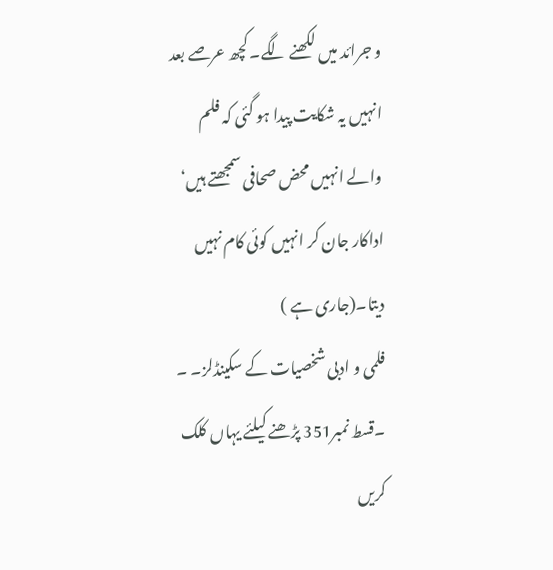و جرائد میں لکھنے لگے۔ کچھ عرصے بعد انہیں یہ شکایت پیدا ہو گئی کہ فلم والے انہیں محض صحافی سمجھتے ہیں‘ اداکار جان کر انہیں کوئی کام نہیں دیتا۔(جاری ہے )
فلمی و ادبی شخصیات کے سکینڈلز۔ ۔ ۔قسط نمبر351 پڑھنے کیلئے یہاں کلک کریں